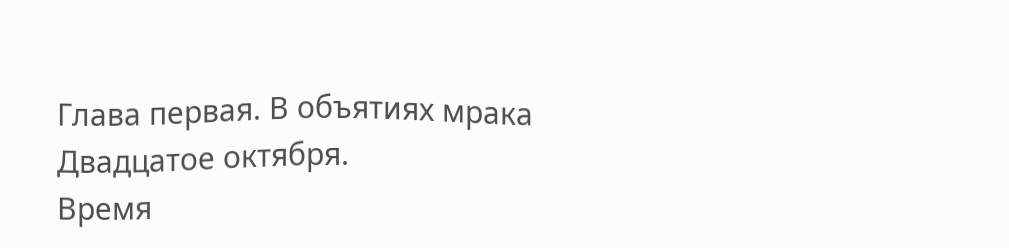Глава первая. В объятиях мрака
Двадцатое октября.
Время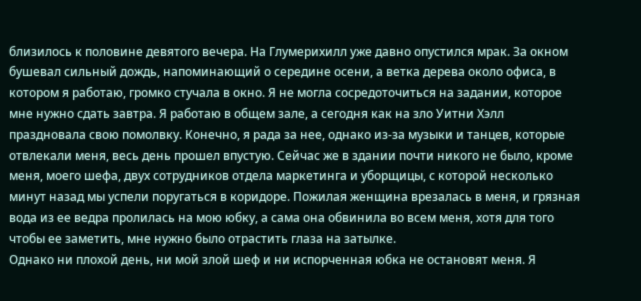близилось к половине девятого вечера. На Глумерихилл уже давно опустился мрак. За окном бушевал сильный дождь, напоминающий о середине осени, а ветка дерева около офиса, в котором я работаю, громко стучала в окно. Я не могла сосредоточиться на задании, которое мне нужно сдать завтра. Я работаю в общем зале, а сегодня как на зло Уитни Хэлл праздновала свою помолвку. Конечно, я рада за нее, однако из-за музыки и танцев, которые отвлекали меня, весь день прошел впустую. Сейчас же в здании почти никого не было, кроме меня, моего шефа, двух сотрудников отдела маркетинга и уборщицы, с которой несколько минут назад мы успели поругаться в коридоре. Пожилая женщина врезалась в меня, и грязная вода из ее ведра пролилась на мою юбку, а сама она обвинила во всем меня, хотя для того чтобы ее заметить, мне нужно было отрастить глаза на затылке.
Однако ни плохой день, ни мой злой шеф и ни испорченная юбка не остановят меня. Я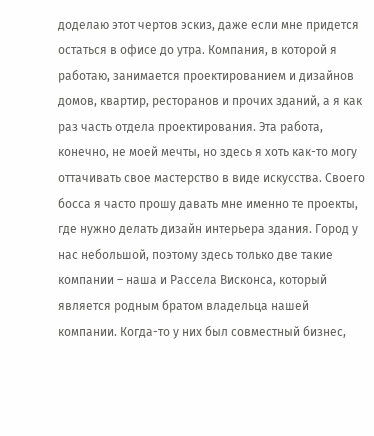доделаю этот чертов эскиз, даже если мне придется остаться в офисе до утра. Компания, в которой я работаю, занимается проектированием и дизайнов домов, квартир, ресторанов и прочих зданий, а я как раз часть отдела проектирования. Эта работа, конечно, не моей мечты, но здесь я хоть как-то могу оттачивать свое мастерство в виде искусства. Своего босса я часто прошу давать мне именно те проекты, где нужно делать дизайн интерьера здания. Город у нас небольшой, поэтому здесь только две такие компании – наша и Рассела Висконса, который является родным братом владельца нашей компании. Когда-то у них был совместный бизнес,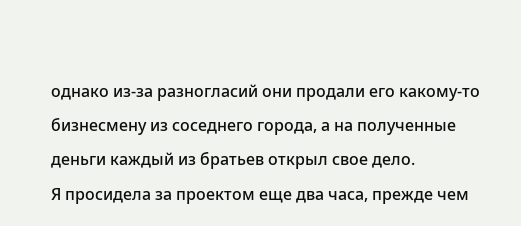однако из-за разногласий они продали его какому-то бизнесмену из соседнего города, а на полученные деньги каждый из братьев открыл свое дело.
Я просидела за проектом еще два часа, прежде чем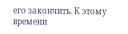его закончить. К этому времени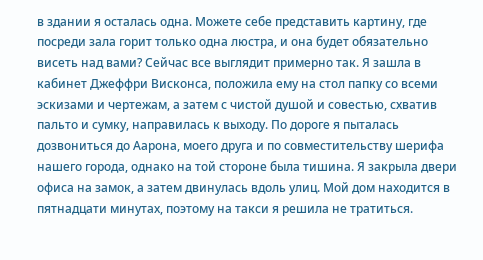в здании я осталась одна. Можете себе представить картину, где посреди зала горит только одна люстра, и она будет обязательно висеть над вами? Сейчас все выглядит примерно так. Я зашла в кабинет Джеффри Висконса, положила ему на стол папку со всеми эскизами и чертежам, а затем с чистой душой и совестью, схватив пальто и сумку, направилась к выходу. По дороге я пыталась дозвониться до Аарона, моего друга и по совместительству шерифа нашего города, однако на той стороне была тишина. Я закрыла двери офиса на замок, а затем двинулась вдоль улиц. Мой дом находится в пятнадцати минутах, поэтому на такси я решила не тратиться.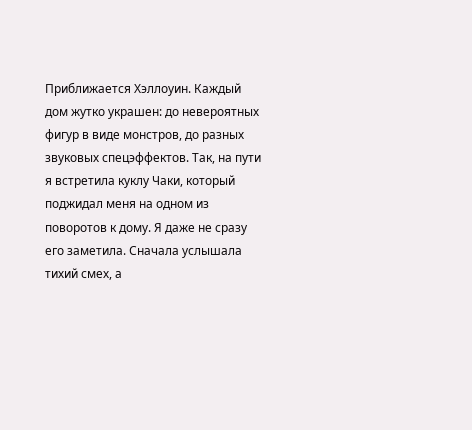Приближается Хэллоуин. Каждый дом жутко украшен: до невероятных фигур в виде монстров, до разных звуковых спецэффектов. Так, на пути я встретила куклу Чаки, который поджидал меня на одном из поворотов к дому. Я даже не сразу его заметила. Сначала услышала тихий смех, а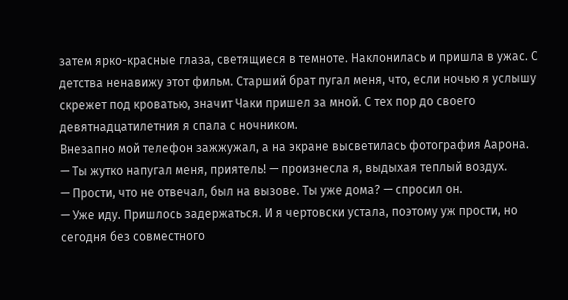затем ярко-красные глаза, светящиеся в темноте. Наклонилась и пришла в ужас. С детства ненавижу этот фильм. Старший брат пугал меня, что, если ночью я услышу скрежет под кроватью, значит Чаки пришел за мной. С тех пор до своего девятнадцатилетния я спала с ночником.
Внезапно мой телефон зажжужал, а на экране высветилась фотография Аарона.
— Ты жутко напугал меня, приятель! — произнесла я, выдыхая теплый воздух.
— Прости, что не отвечал, был на вызове. Ты уже дома? — спросил он.
— Уже иду. Пришлось задержаться. И я чертовски устала, поэтому уж прости, но сегодня без совместного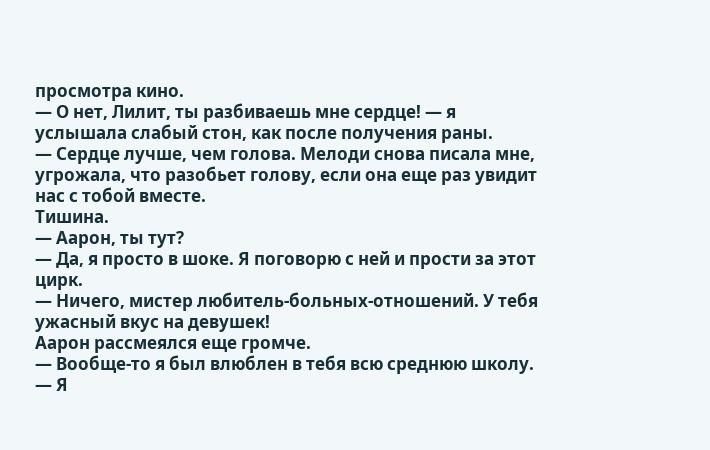просмотра кино.
— О нет, Лилит, ты разбиваешь мне сердце! — я услышала слабый стон, как после получения раны.
— Сердце лучше, чем голова. Мелоди снова писала мне, угрожала, что разобьет голову, если она еще раз увидит нас с тобой вместе.
Тишина.
— Аарон, ты тут?
— Да, я просто в шоке. Я поговорю с ней и прости за этот цирк.
— Ничего, мистер любитель-больных-отношений. У тебя ужасный вкус на девушек!
Аарон рассмеялся еще громче.
— Вообще-то я был влюблен в тебя всю среднюю школу.
— Я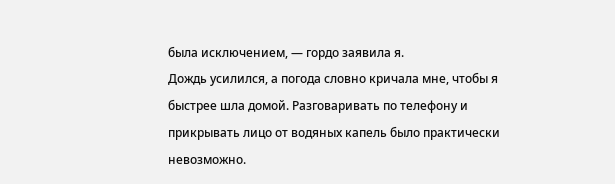была исключением, — гордо заявила я.
Дождь усилился, а погода словно кричала мне, чтобы я быстрее шла домой. Разговаривать по телефону и прикрывать лицо от водяных капель было практически невозможно.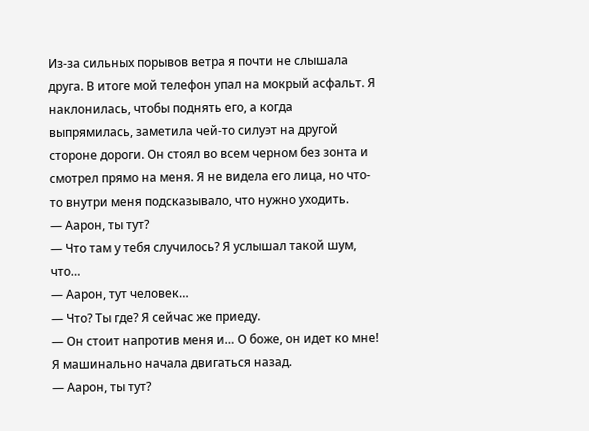Из-за сильных порывов ветра я почти не слышала друга. В итоге мой телефон упал на мокрый асфальт. Я наклонилась, чтобы поднять его, а когда выпрямилась, заметила чей-то силуэт на другой стороне дороги. Он стоял во всем черном без зонта и смотрел прямо на меня. Я не видела его лица, но что-то внутри меня подсказывало, что нужно уходить.
— Аарон, ты тут?
— Что там у тебя случилось? Я услышал такой шум, что…
— Аарон, тут человек…
— Что? Ты где? Я сейчас же приеду.
— Он стоит напротив меня и… О боже, он идет ко мне!
Я машинально начала двигаться назад.
— Аарон, ты тут?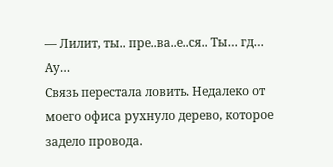— Лилит, ты.. пре..ва..е..ся.. Ты… гд… Ау…
Связь перестала ловить. Недалеко от моего офиса рухнуло дерево, которое задело провода.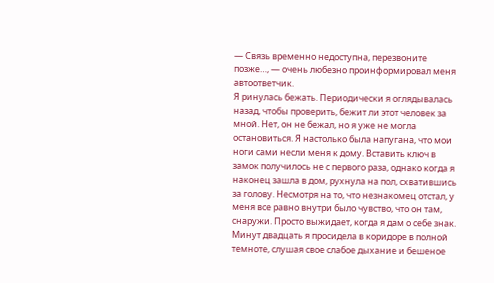— Связь временно недоступна, перезвоните позже…, — очень любезно проинформировал меня автоответчик.
Я ринулась бежать. Периодически я оглядывалась назад, чтобы проверить, бежит ли этот человек за мной. Нет, он не бежал, но я уже не могла остановиться. Я настолько была напугана, что мои ноги сами несли меня к дому. Вставить ключ в замок получилось не с первого раза, однако когда я наконец зашла в дом, рухнула на пол, схватившись за голову. Несмотря на то, что незнакомец отстал, у меня все равно внутри было чувство, что он там, снаружи. Просто выжидает, когда я дам о себе знак.
Минут двадцать я просидела в коридоре в полной темноте, слушая свое слабое дыхание и бешеное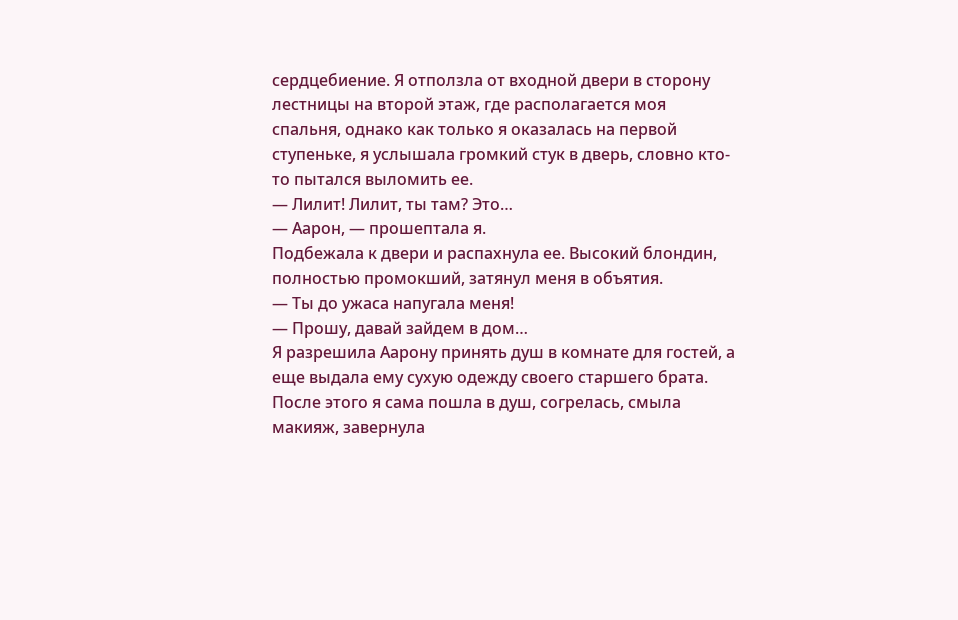сердцебиение. Я отползла от входной двери в сторону лестницы на второй этаж, где располагается моя спальня, однако как только я оказалась на первой ступеньке, я услышала громкий стук в дверь, словно кто-то пытался выломить ее.
— Лилит! Лилит, ты там? Это…
— Аарон, — прошептала я.
Подбежала к двери и распахнула ее. Высокий блондин, полностью промокший, затянул меня в объятия.
— Ты до ужаса напугала меня!
— Прошу, давай зайдем в дом…
Я разрешила Аарону принять душ в комнате для гостей, а еще выдала ему сухую одежду своего старшего брата. После этого я сама пошла в душ, согрелась, смыла макияж, завернула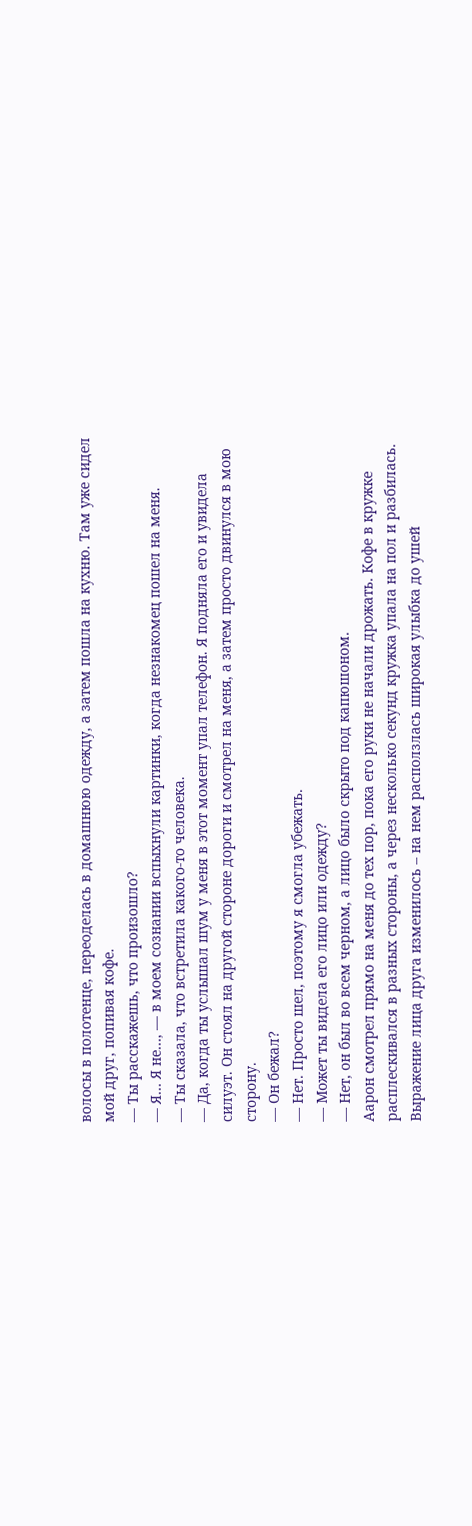волосы в полотенце, переоделась в домашнюю одежду, а затем пошла на кухню. Там уже сидел мой друг, попивая кофе.
— Ты расскажешь, что произошло?
— Я… Я не…, — в моем сознании вспыхнули картинки, когда незнакомец пошел на меня.
— Ты сказала, что встретила какого-то человека.
— Да, когда ты услышал шум у меня в этот момент упал телефон. Я подняла его и увидела силуэт. Он стоял на другой стороне дороги и смотрел на меня, а затем просто двинулся в мою сторону.
— Он бежал?
— Нет. Просто шел, поэтому я смогла убежать.
— Может ты видела его лицо или одежду?
— Нет, он был во всем черном, а лицо было скрыто под капюшоном.
Аарон смотрел прямо на меня до тех пор, пока его руки не начали дрожать. Кофе в кружке расплескивался в разных стороны, а через несколько секунд кружка упала на пол и разбилась. Выражение лица друга изменилось – на нем расползлась широкая улыбка до ушей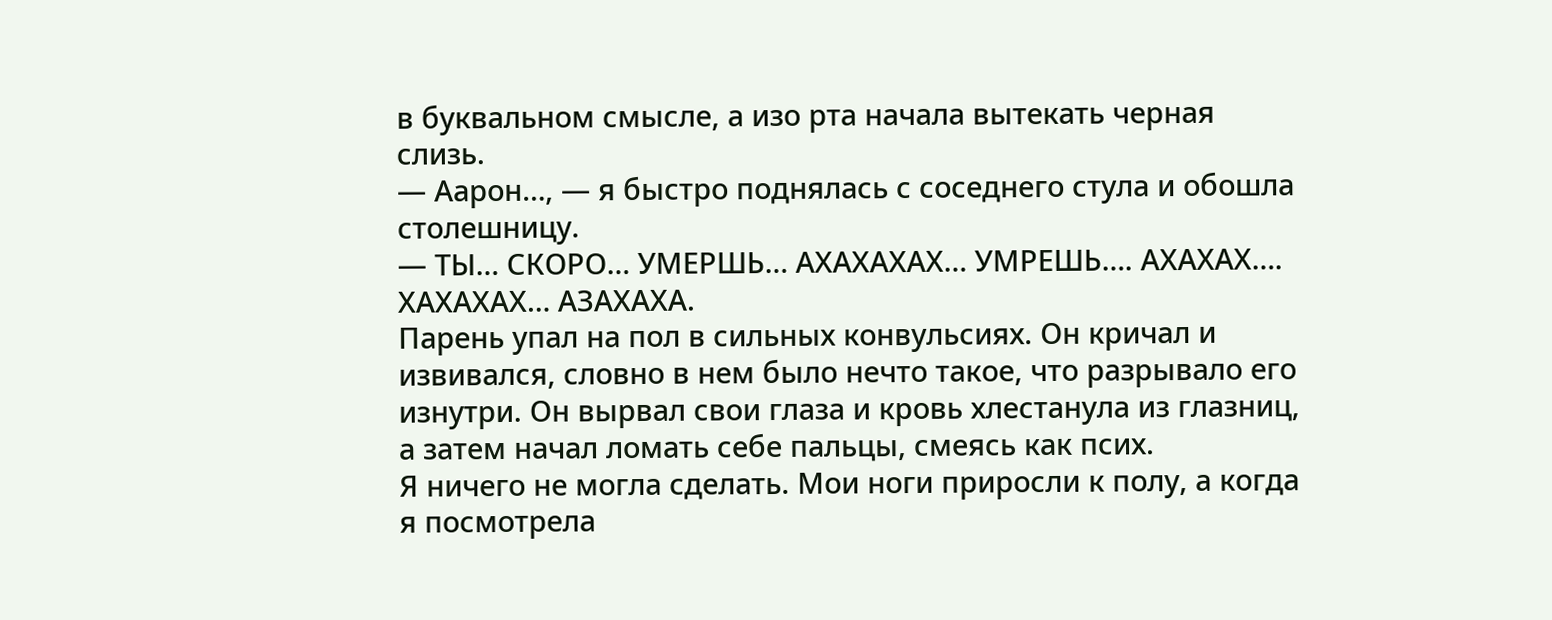в буквальном смысле, а изо рта начала вытекать черная слизь.
— Аарон…, — я быстро поднялась с соседнего стула и обошла столешницу.
— ТЫ… СКОРО… УМЕРШЬ… АХАХАХАХ… УМРЕШЬ…. АХАХАХ…. ХАХАХАХ… АЗАХАХА.
Парень упал на пол в сильных конвульсиях. Он кричал и извивался, словно в нем было нечто такое, что разрывало его изнутри. Он вырвал свои глаза и кровь хлестанула из глазниц, а затем начал ломать себе пальцы, смеясь как псих.
Я ничего не могла сделать. Мои ноги приросли к полу, а когда я посмотрела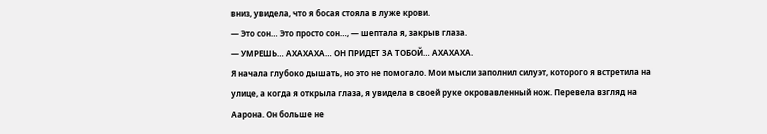вниз, увидела, что я босая стояла в луже крови.
— Это сон… Это просто сон…, — шептала я, закрыв глаза.
— УМРЕШЬ… АХАХАХА… ОН ПРИДЕТ ЗА ТОБОЙ… АХАХАХА.
Я начала глубоко дышать, но это не помогало. Мои мысли заполнил силуэт, которого я встретила на улице, а когда я открыла глаза, я увидела в своей руке окровавленный нож. Перевела взгляд на Аарона. Он больше не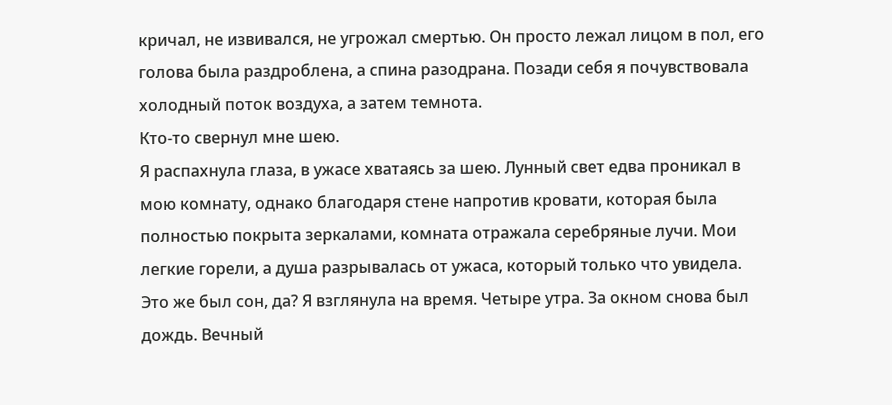кричал, не извивался, не угрожал смертью. Он просто лежал лицом в пол, его голова была раздроблена, а спина разодрана. Позади себя я почувствовала холодный поток воздуха, а затем темнота.
Кто-то свернул мне шею.
Я распахнула глаза, в ужасе хватаясь за шею. Лунный свет едва проникал в мою комнату, однако благодаря стене напротив кровати, которая была полностью покрыта зеркалами, комната отражала серебряные лучи. Мои легкие горели, а душа разрывалась от ужаса, который только что увидела. Это же был сон, да? Я взглянула на время. Четыре утра. За окном снова был дождь. Вечный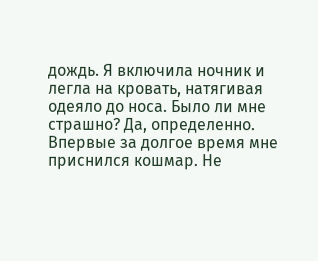дождь. Я включила ночник и легла на кровать, натягивая одеяло до носа. Было ли мне страшно? Да, определенно. Впервые за долгое время мне приснился кошмар. Не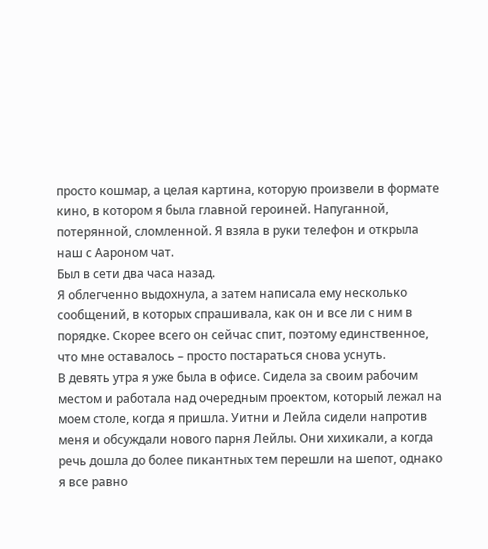просто кошмар, а целая картина, которую произвели в формате кино, в котором я была главной героиней. Напуганной, потерянной, сломленной. Я взяла в руки телефон и открыла наш с Аароном чат.
Был в сети два часа назад.
Я облегченно выдохнула, а затем написала ему несколько сообщений, в которых спрашивала, как он и все ли с ним в порядке. Скорее всего он сейчас спит, поэтому единственное, что мне оставалось – просто постараться снова уснуть.
В девять утра я уже была в офисе. Сидела за своим рабочим местом и работала над очередным проектом, который лежал на моем столе, когда я пришла. Уитни и Лейла сидели напротив меня и обсуждали нового парня Лейлы. Они хихикали, а когда речь дошла до более пикантных тем перешли на шепот, однако я все равно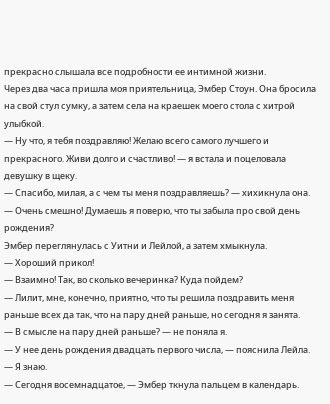прекрасно слышала все подробности ее интимной жизни.
Через два часа пришла моя приятельница, Эмбер Стоун. Она бросила на свой стул сумку, а затем села на краешек моего стола с хитрой улыбкой.
— Ну что, я тебя поздравляю! Желаю всего самого лучшего и прекрасного. Живи долго и счастливо! — я встала и поцеловала девушку в щеку.
— Спасибо, милая, а с чем ты меня поздравляешь? — хихикнула она.
— Очень смешно! Думаешь я поверю, что ты забыла про свой день рождения?
Эмбер переглянулась с Уитни и Лейлой, а затем хмыкнула.
— Хороший прикол!
— Взаимно! Так, во сколько вечеринка? Куда пойдем?
— Лилит, мне, конечно, приятно, что ты решила поздравить меня раньше всех да так, что на пару дней раньше, но сегодня я занята.
— В смысле на пару дней раньше? — не поняла я.
— У нее день рождения двадцать первого числа, — пояснила Лейла.
— Я знаю.
— Сегодня восемнадцатое, — Эмбер ткнула пальцем в календарь.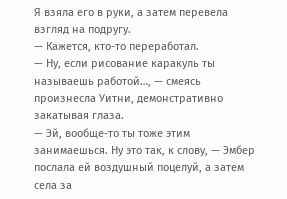Я взяла его в руки, а затем перевела взгляд на подругу.
— Кажется, кто-то переработал.
— Ну, если рисование каракуль ты называешь работой…, — смеясь произнесла Уитни, демонстративно закатывая глаза.
— Эй, вообще-то ты тоже этим занимаешься. Ну это так, к слову, — Эмбер послала ей воздушный поцелуй, а затем села за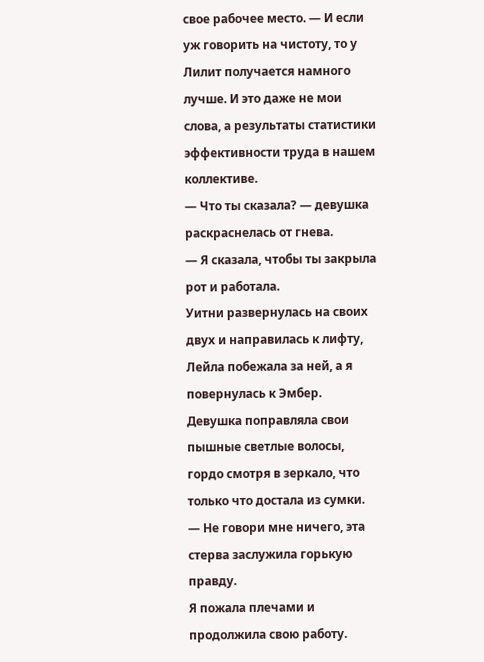свое рабочее место. — И если уж говорить на чистоту, то у Лилит получается намного лучше. И это даже не мои слова, а результаты статистики эффективности труда в нашем коллективе.
— Что ты сказала? — девушка раскраснелась от гнева.
— Я сказала, чтобы ты закрыла рот и работала.
Уитни развернулась на своих двух и направилась к лифту, Лейла побежала за ней, а я повернулась к Эмбер. Девушка поправляла свои пышные светлые волосы, гордо смотря в зеркало, что только что достала из сумки.
— Не говори мне ничего, эта стерва заслужила горькую правду.
Я пожала плечами и продолжила свою работу.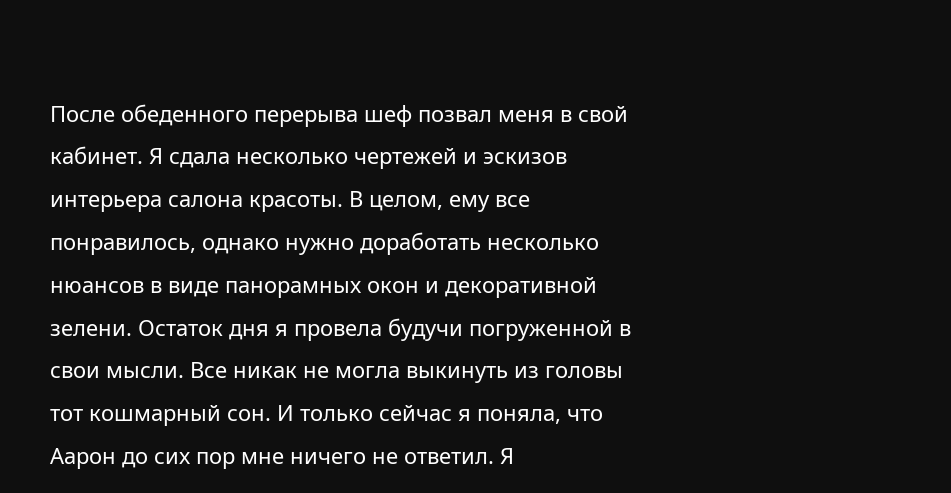После обеденного перерыва шеф позвал меня в свой кабинет. Я сдала несколько чертежей и эскизов интерьера салона красоты. В целом, ему все понравилось, однако нужно доработать несколько нюансов в виде панорамных окон и декоративной зелени. Остаток дня я провела будучи погруженной в свои мысли. Все никак не могла выкинуть из головы тот кошмарный сон. И только сейчас я поняла, что Аарон до сих пор мне ничего не ответил. Я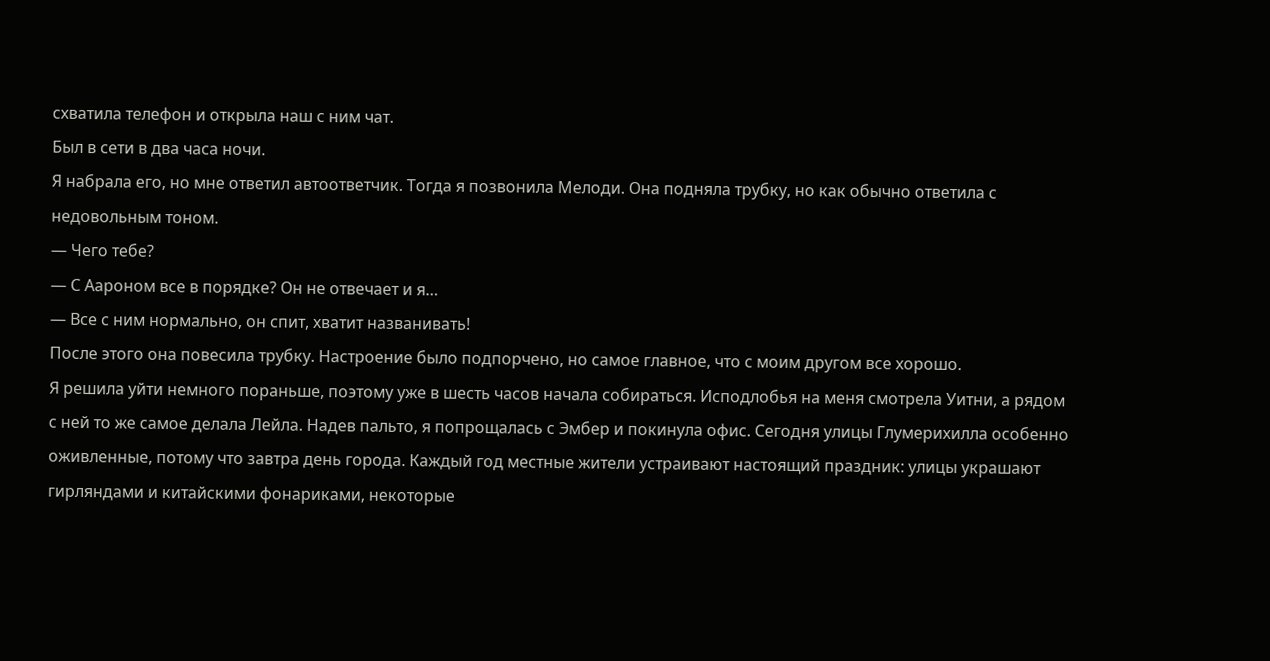схватила телефон и открыла наш с ним чат.
Был в сети в два часа ночи.
Я набрала его, но мне ответил автоответчик. Тогда я позвонила Мелоди. Она подняла трубку, но как обычно ответила с недовольным тоном.
— Чего тебе?
— С Аароном все в порядке? Он не отвечает и я…
— Все с ним нормально, он спит, хватит названивать!
После этого она повесила трубку. Настроение было подпорчено, но самое главное, что с моим другом все хорошо.
Я решила уйти немного пораньше, поэтому уже в шесть часов начала собираться. Исподлобья на меня смотрела Уитни, а рядом с ней то же самое делала Лейла. Надев пальто, я попрощалась с Эмбер и покинула офис. Сегодня улицы Глумерихилла особенно оживленные, потому что завтра день города. Каждый год местные жители устраивают настоящий праздник: улицы украшают гирляндами и китайскими фонариками, некоторые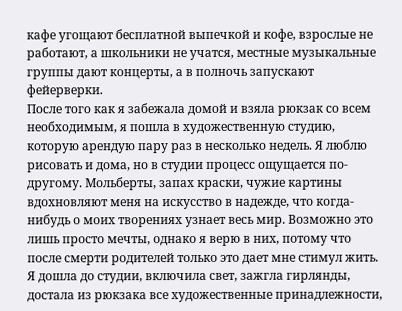кафе угощают бесплатной выпечкой и кофе, взрослые не работают, а школьники не учатся, местные музыкальные группы дают концерты, а в полночь запускают фейерверки.
После того как я забежала домой и взяла рюкзак со всем необходимым, я пошла в художественную студию, которую арендую пару раз в несколько недель. Я люблю рисовать и дома, но в студии процесс ощущается по-другому. Мольберты, запах краски, чужие картины вдохновляют меня на искусство в надежде, что когда-нибудь о моих творениях узнает весь мир. Возможно это лишь просто мечты, однако я верю в них, потому что после смерти родителей только это дает мне стимул жить.
Я дошла до студии, включила свет, зажгла гирлянды, достала из рюкзака все художественные принадлежности,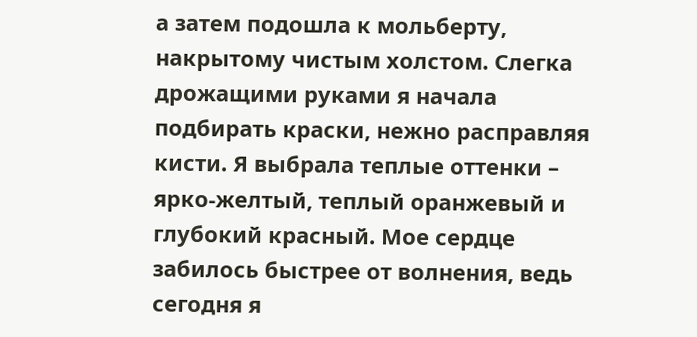а затем подошла к мольберту, накрытому чистым холстом. Слегка дрожащими руками я начала подбирать краски, нежно расправляя кисти. Я выбрала теплые оттенки – ярко-желтый, теплый оранжевый и глубокий красный. Мое сердце забилось быстрее от волнения, ведь сегодня я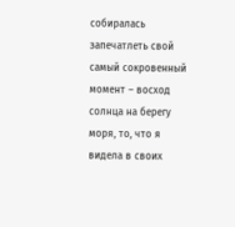собиралась запечатлеть свой самый сокровенный момент – восход солнца на берегу моря, то, что я видела в своих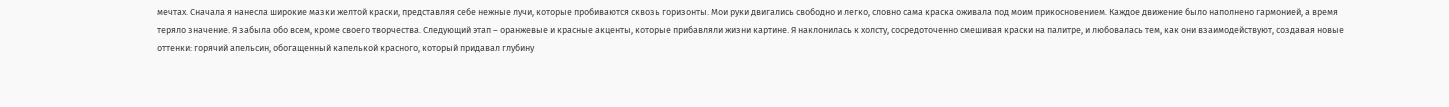мечтах. Сначала я нанесла широкие мазки желтой краски, представляя себе нежные лучи, которые пробиваются сквозь горизонты. Мои руки двигались свободно и легко, словно сама краска оживала под моим прикосновением. Каждое движение было наполнено гармонией, а время теряло значение. Я забыла обо всем, кроме своего творчества. Следующий этап – оранжевые и красные акценты, которые прибавляли жизни картине. Я наклонилась к холсту, сосредоточенно смешивая краски на палитре, и любовалась тем, как они взаимодействуют, создавая новые оттенки: горячий апельсин, обогащенный капелькой красного, который придавал глубину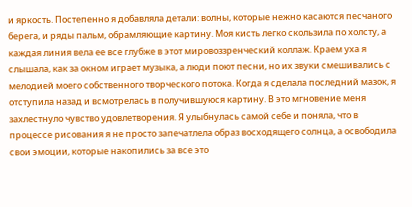и яркость. Постепенно я добавляла детали: волны, которые нежно касаются песчаного берега, и ряды пальм, обрамляющие картину. Моя кисть легко скользила по холсту, а каждая линия вела ее все глубже в этот мировоззренческий коллаж. Краем уха я слышала, как за окном играет музыка, а люди поют песни, но их звуки смешивались с мелодией моего собственного творческого потока. Когда я сделала последний мазок, я отступила назад и всмотрелась в получившуюся картину. В это мгновение меня захлестнуло чувство удовлетворения. Я улыбнулась самой себе и поняла, что в процессе рисования я не просто запечатлела образ восходящего солнца, а освободила свои эмоции, которые накопились за все это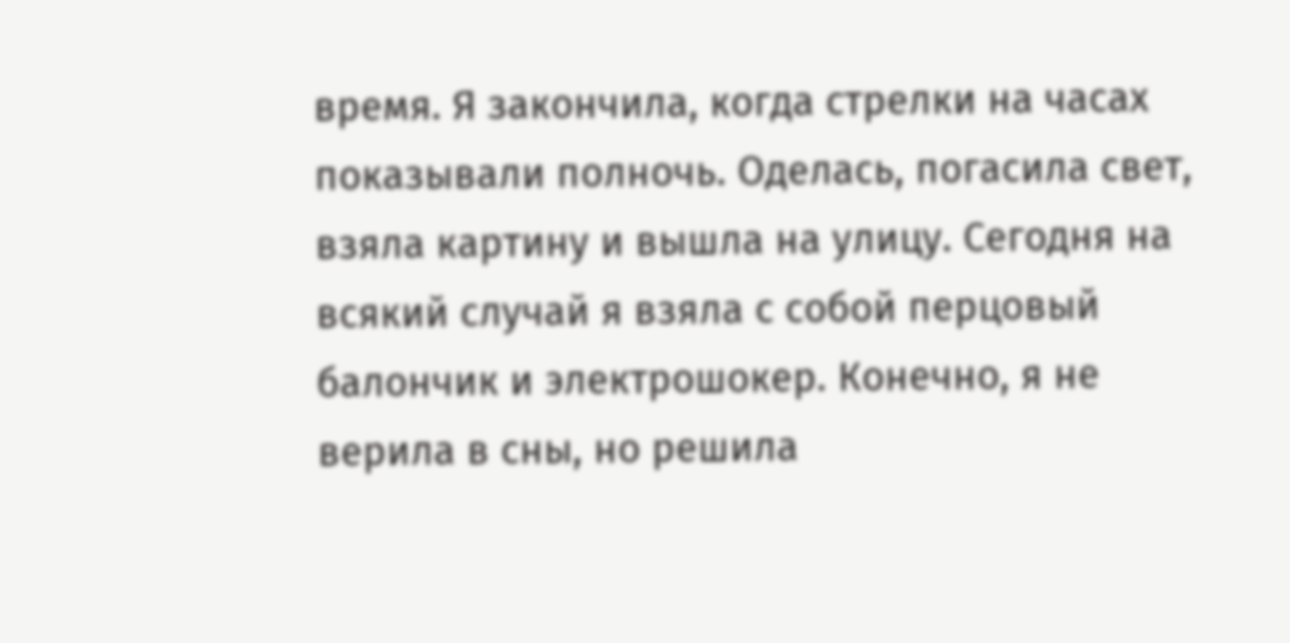время. Я закончила, когда стрелки на часах показывали полночь. Оделась, погасила свет, взяла картину и вышла на улицу. Сегодня на всякий случай я взяла с собой перцовый балончик и электрошокер. Конечно, я не верила в сны, но решила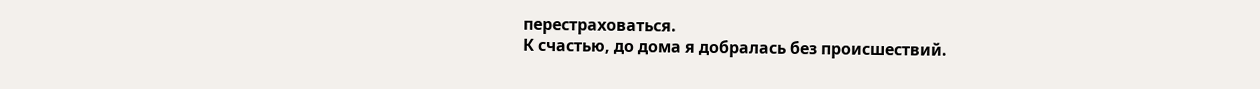перестраховаться.
К счастью, до дома я добралась без происшествий.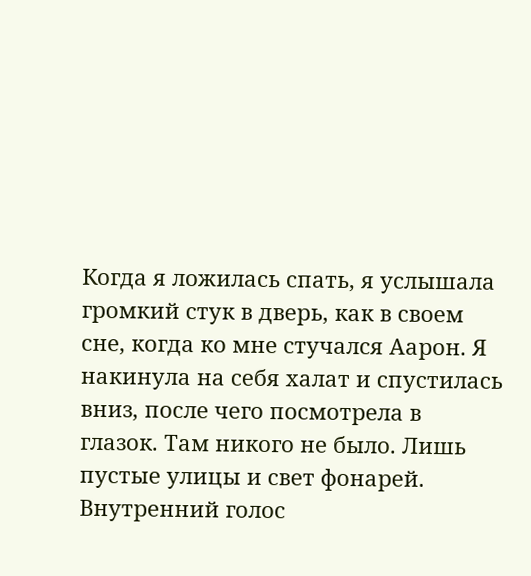Когда я ложилась спать, я услышала громкий стук в дверь, как в своем сне, когда ко мне стучался Аарон. Я накинула на себя халат и спустилась вниз, после чего посмотрела в глазок. Там никого не было. Лишь пустые улицы и свет фонарей. Внутренний голос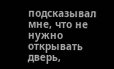подсказывал мне, что не нужно открывать дверь,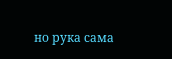но рука сама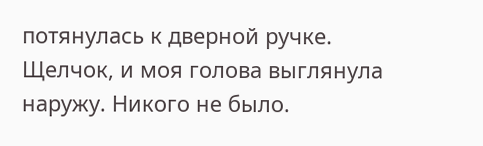потянулась к дверной ручке. Щелчок, и моя голова выглянула наружу. Никого не было.